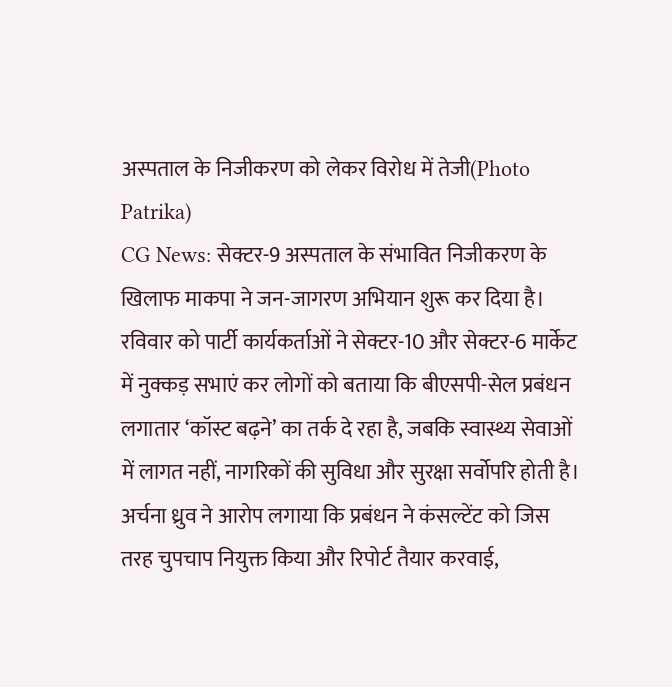अस्पताल के निजीकरण को लेकर विरोध में तेजी(Photo Patrika)
CG News: सेक्टर-9 अस्पताल के संभावित निजीकरण के खिलाफ माकपा ने जन-जागरण अभियान शुरू कर दिया है। रविवार को पार्टी कार्यकर्ताओं ने सेक्टर-10 और सेक्टर-6 मार्केट में नुक्कड़ सभाएं कर लोगों को बताया कि बीएसपी-सेल प्रबंधन लगातार ‘कॉस्ट बढ़ने’ का तर्क दे रहा है, जबकि स्वास्थ्य सेवाओं में लागत नहीं, नागरिकों की सुविधा और सुरक्षा सर्वोपरि होती है।
अर्चना ध्रुव ने आरोप लगाया कि प्रबंधन ने कंसल्टेंट को जिस तरह चुपचाप नियुक्त किया और रिपोर्ट तैयार करवाई,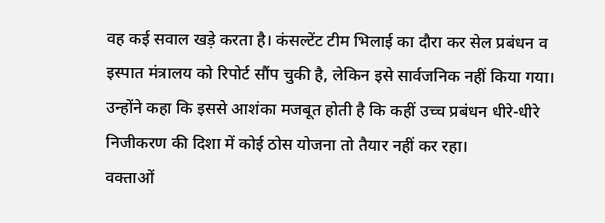वह कई सवाल खड़े करता है। कंसल्टेंट टीम भिलाई का दौरा कर सेल प्रबंधन व इस्पात मंत्रालय को रिपोर्ट सौंप चुकी है, लेकिन इसे सार्वजनिक नहीं किया गया। उन्होंने कहा कि इससे आशंका मजबूत होती है कि कहीं उच्च प्रबंधन धीरे-धीरे निजीकरण की दिशा में कोई ठोस योजना तो तैयार नहीं कर रहा।
वक्ताओं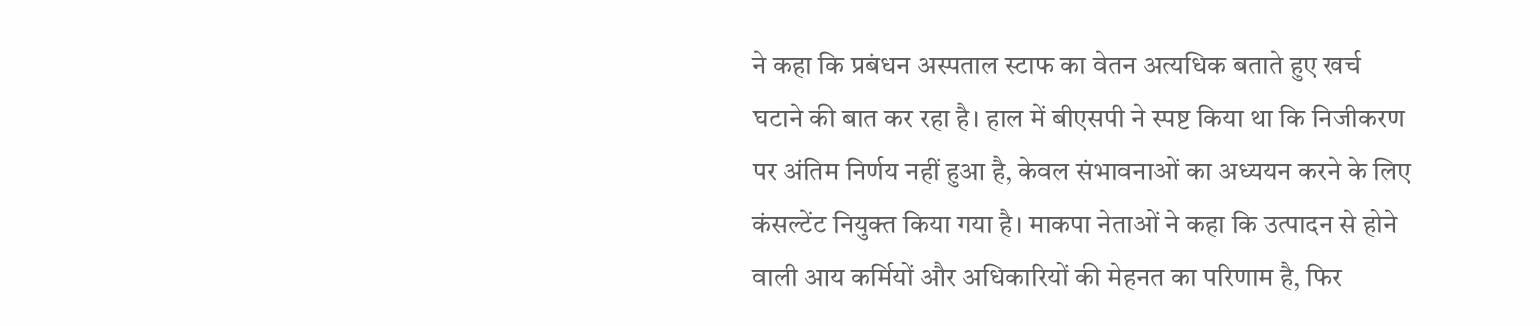ने कहा कि प्रबंधन अस्पताल स्टाफ का वेतन अत्यधिक बताते हुए खर्च घटाने की बात कर रहा है। हाल में बीएसपी ने स्पष्ट किया था कि निजीकरण पर अंतिम निर्णय नहीं हुआ है, केवल संभावनाओं का अध्ययन करने के लिए कंसल्टेंट नियुक्त किया गया है। माकपा नेताओं ने कहा कि उत्पादन से होने वाली आय कर्मियों और अधिकारियों की मेहनत का परिणाम है, फिर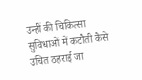उन्हीं की चिकित्सा सुविधाओं में कटौती कैसे उचित ठहराई जा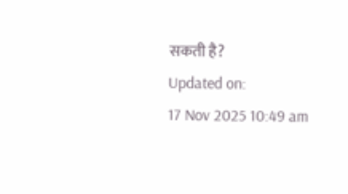सकती है?
Updated on:
17 Nov 2025 10:49 am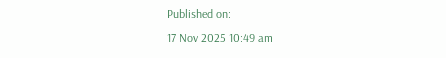Published on:
17 Nov 2025 10:49 am